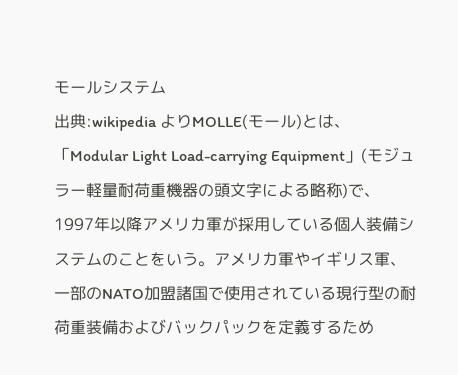モールシステム
出典:wikipedia よりMOLLE(モール)とは、「Modular Light Load-carrying Equipment」(モジュラー軽量耐荷重機器の頭文字による略称)で、1997年以降アメリカ軍が採用している個人装備システムのことをいう。アメリカ軍やイギリス軍、一部のNATO加盟諸国で使用されている現行型の耐荷重装備およびバックパックを定義するため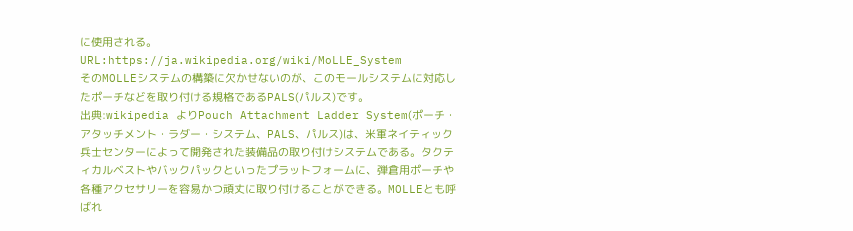に使用される。
URL:https://ja.wikipedia.org/wiki/MoLLE_System
そのMOLLEシステムの構築に欠かせないのが、このモールシステムに対応したポーチなどを取り付ける規格であるPALS(パルス)です。
出典:wikipedia よりPouch Attachment Ladder System(ポーチ・アタッチメント・ラダー・システム、PALS、パルス)は、米軍ネイティック兵士センターによって開発された装備品の取り付けシステムである。タクティカルベストやバックパックといったプラットフォームに、弾倉用ポーチや各種アクセサリーを容易かつ頑丈に取り付けることができる。MOLLEとも呼ばれ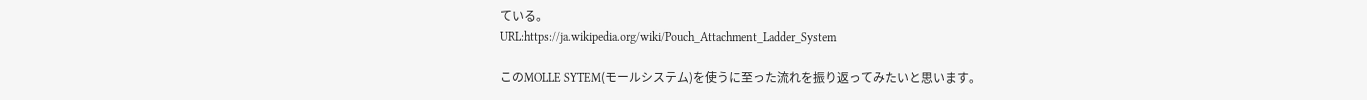ている。
URL:https://ja.wikipedia.org/wiki/Pouch_Attachment_Ladder_System

このMOLLE SYTEM(モールシステム)を使うに至った流れを振り返ってみたいと思います。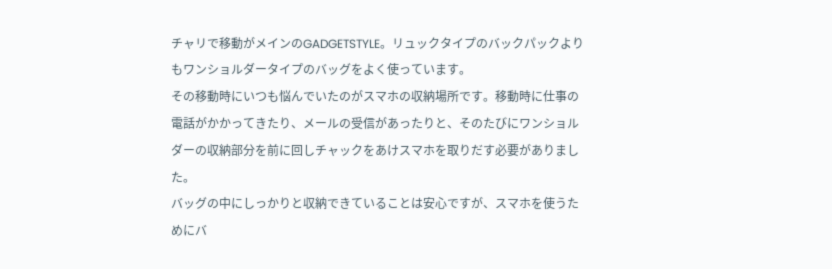チャリで移動がメインのGADGETSTYLE。リュックタイプのバックパックよりもワンショルダータイプのバッグをよく使っています。
その移動時にいつも悩んでいたのがスマホの収納場所です。移動時に仕事の電話がかかってきたり、メールの受信があったりと、そのたびにワンショルダーの収納部分を前に回しチャックをあけスマホを取りだす必要がありました。
バッグの中にしっかりと収納できていることは安心ですが、スマホを使うためにバ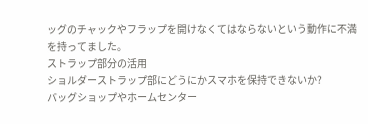ッグのチャックやフラップを開けなくてはならないという動作に不満を持ってました。
ストラップ部分の活用
ショルダーストラップ部にどうにかスマホを保持できないか?
バッグショップやホームセンター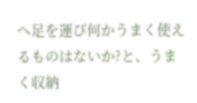へ足を運び何かうまく使えるものはないか?と、うまく収納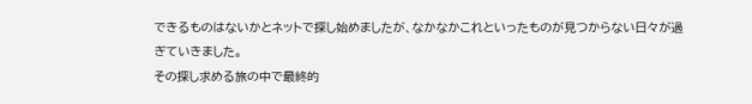できるものはないかとネットで探し始めましたが、なかなかこれといったものが見つからない日々が過ぎていきました。
その探し求める旅の中で最終的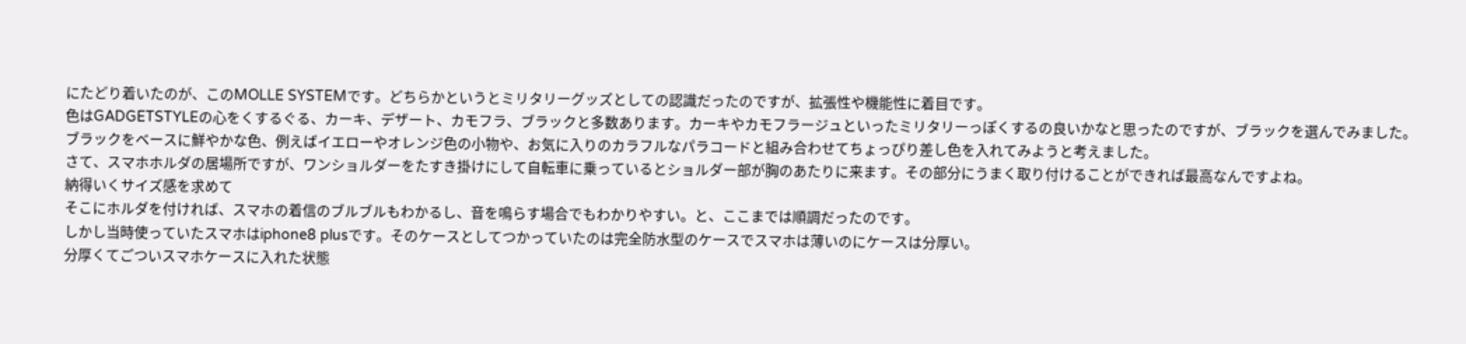にたどり着いたのが、このMOLLE SYSTEMです。どちらかというとミリタリーグッズとしての認識だったのですが、拡張性や機能性に着目です。
色はGADGETSTYLEの心をくするぐる、カーキ、デザート、カモフラ、ブラックと多数あります。カーキやカモフラージュといったミリタリーっぽくするの良いかなと思ったのですが、ブラックを選んでみました。
ブラックをベースに鮮やかな色、例えばイエローやオレンジ色の小物や、お気に入りのカラフルなパラコードと組み合わせてちょっぴり差し色を入れてみようと考えました。
さて、スマホホルダの居場所ですが、ワンショルダーをたすき掛けにして自転車に乗っているとショルダー部が胸のあたりに来ます。その部分にうまく取り付けることができれば最高なんですよね。
納得いくサイズ感を求めて
そこにホルダを付ければ、スマホの着信のブルブルもわかるし、音を鳴らす場合でもわかりやすい。と、ここまでは順調だったのです。
しかし当時使っていたスマホはiphone8 plusです。そのケースとしてつかっていたのは完全防水型のケースでスマホは薄いのにケースは分厚い。
分厚くてごついスマホケースに入れた状態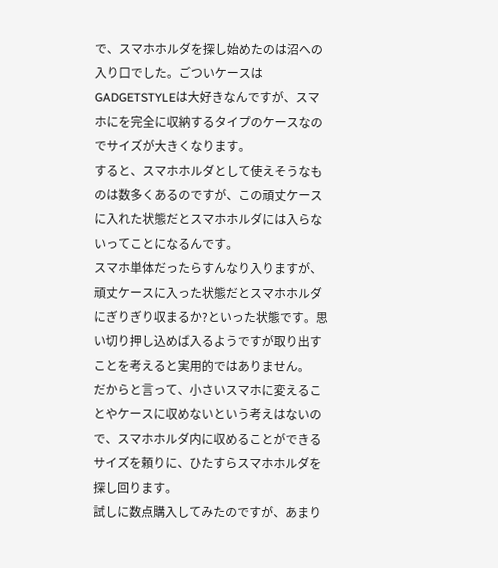で、スマホホルダを探し始めたのは沼への入り口でした。ごついケースはGADGETSTYLEは大好きなんですが、スマホにを完全に収納するタイプのケースなのでサイズが大きくなります。
すると、スマホホルダとして使えそうなものは数多くあるのですが、この頑丈ケースに入れた状態だとスマホホルダには入らないってことになるんです。
スマホ単体だったらすんなり入りますが、頑丈ケースに入った状態だとスマホホルダにぎりぎり収まるか?といった状態です。思い切り押し込めば入るようですが取り出すことを考えると実用的ではありません。
だからと言って、小さいスマホに変えることやケースに収めないという考えはないので、スマホホルダ内に収めることができるサイズを頼りに、ひたすらスマホホルダを探し回ります。
試しに数点購入してみたのですが、あまり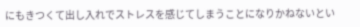にもきつくて出し入れでストレスを感じてしまうことになりかねないとい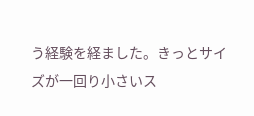う経験を経ました。きっとサイズが一回り小さいス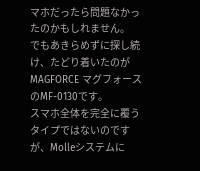マホだったら問題なかったのかもしれません。
でもあきらめずに探し続け、たどり着いたのがMAGFORCE マグフォースのMF-0130です。
スマホ全体を完全に覆うタイプではないのですが、Molleシステムに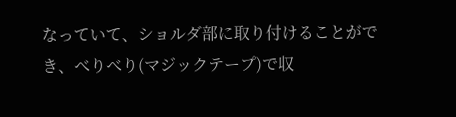なっていて、ショルダ部に取り付けることができ、べりべり(マジックテープ)で収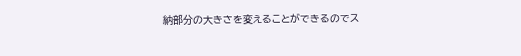納部分の大きさを変えることができるのでス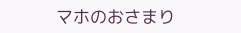マホのおさまり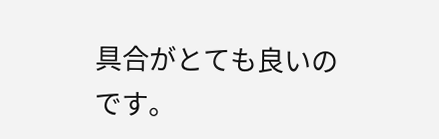具合がとても良いのです。